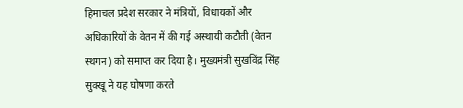हिमाचल प्रदेश सरकार ने मंत्रियों, विधायकों और अधिकारियों के वेतन में की गई अस्थायी कटौती (वेतन स्थगन) को समाप्त कर दिया है। मुख्यमंत्री सुखविंद्र सिंह सुक्खू ने यह घोषणा करते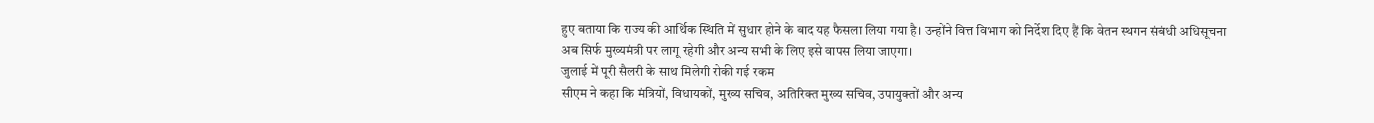हुए बताया कि राज्य की आर्थिक स्थिति में सुधार होने के बाद यह फैसला लिया गया है। उन्होंने वित्त विभाग को निर्देश दिए हैं कि वेतन स्थगन संबंधी अधिसूचना अब सिर्फ मुख्यमंत्री पर लागू रहेगी और अन्य सभी के लिए इसे वापस लिया जाएगा।
जुलाई में पूरी सैलरी के साथ मिलेगी रोकी गई रकम
सीएम ने कहा कि मंत्रियों, विधायकों, मुख्य सचिव, अतिरिक्त मुख्य सचिव, उपायुक्तों और अन्य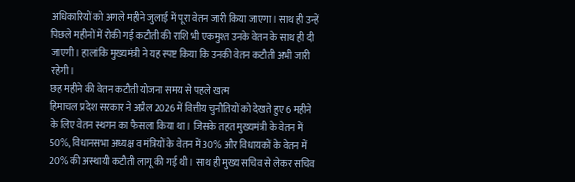अधिकारियों को अगले महीने जुलाई में पूरा वेतन जारी किया जाएगा। साथ ही उन्हें पिछले महीनों में रोकी गई कटौती की राशि भी एकमुश्त उनके वेतन के साथ ही दी जाएगी। हालांकि मुख्यमंत्री ने यह स्पष्ट किया कि उनकी वेतन कटौती अभी जारी रहेगी।
छह महीने की वेतन कटौती योजना समय से पहले खत्म
हिमाचल प्रदेश सरकार ने अप्रैल 2026 में वित्तीय चुनौतियों को देखते हुए 6 महीने के लिए वेतन स्थगन का फैसला किया था। जिसके तहत मुख्यमंत्री के वेतन में 50%, विधानसभा अध्यक्ष व मंत्रियों के वेतन में 30% और विधायकों के वेतन में 20% की अस्थायी कटौती लागू की गई थी। साथ ही मुख्य सचिव से लेकर सचिव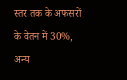स्तर तक के अफसरों के वेतन में 30%, अन्य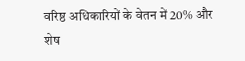वरिष्ठ अधिकारियों के वेतन में 20% और शेष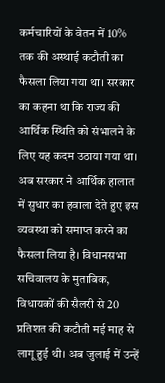कर्मचारियों के वेतन में 10% तक की अस्थाई कटौती का फैसला लिया गया था। सरकार का कहना था कि राज्य की आर्थिक स्थिति को संभालने के लिए यह कदम उठाया गया था।
अब सरकार ने आर्थिक हालात में सुधार का हवाला देते हुए इस व्यवस्था को समाप्त करने का फैसला लिया है। विधानसभा सचिवालय के मुताबिक, विधायकों की सैलरी से 20 प्रतिशत की कटौती मई माह से लागू हुई थी। अब जुलाई में उन्हें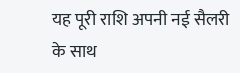यह पूरी राशि अपनी नई सैलरी के साथ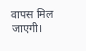वापस मिल जाएगी।